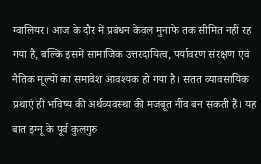ग्वालियर। आज के दौर में प्रबंधन केवल मुनाफे तक सीमित नहीं रह गया है, बल्कि इसमें सामाजिक उत्तरदायित्व, पर्यावरण संरक्षण एवं नैतिक मूल्यों का समावेश आवश्यक हो गया है। सतत व्यावसायिक प्रथाएं ही भविष्य की अर्थव्यवस्था की मजबूत नींव बन सकती हैं। यह बात इग्नू के पूर्व कुलगुरु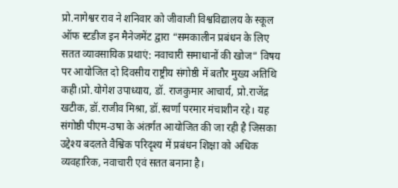प्रो.नागेश्वर राव ने शनिवार को जीवाजी विश्वविद्यालय के स्कूल ऑफ स्टडीज इन मैनेजमेंट द्वारा “समकालीन प्रबंधन के लिए सतत व्यावसायिक प्रथाएं: नवाचारी समाधानों की खोज” विषय पर आयोजित दो दिवसीय राष्ट्रीय संगोष्ठी में बतौर मुख्य अतिथि कही।प्रो.योगेश उपाध्याय, डॉ. राजकुमार आचार्य, प्रो.राजेंद्र खटीक, डॉ.राजीव मिश्रा, डॉ.स्वर्णा परमार मंचाशीन रहे। यह संगोष्ठी पीएम-उषा के अंतर्गत आयोजित की जा रही है जिसका उद्देश्य बदलते वैश्विक परिदृश्य में प्रबंधन शिक्षा को अधिक व्यवहारिक, नवाचारी एवं सतत बनाना है।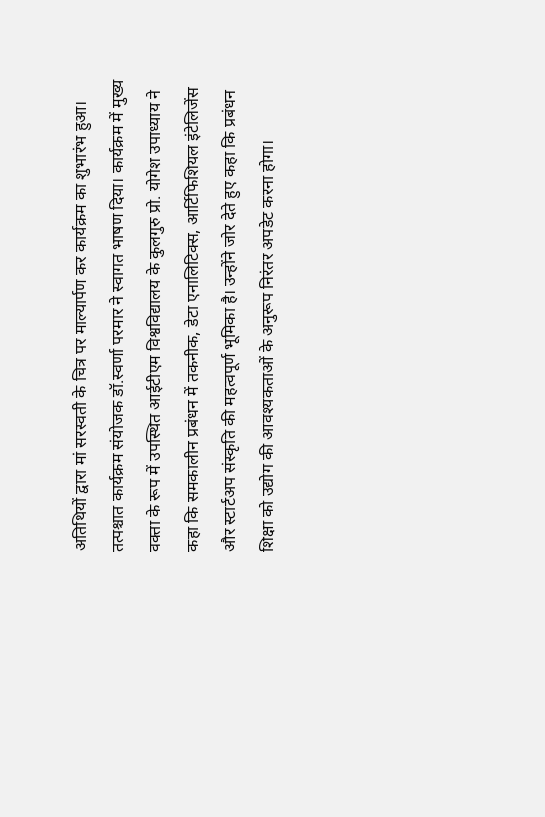अतिथियों द्वारा मां सरस्वती के चित्र पर माल्यार्पण कर कार्यक्रम का शुभारंभ हुआ। तत्पश्चात कार्यक्रम संयोजक डॉ.स्वर्णा परमार ने स्वागत भाषण दिया। कार्यक्रम में मुख्य वक्ता के रूप में उपस्थित आईटीएम विश्वविद्यालय के कुलगुरु प्रो. योगेश उपाध्याय ने कहा कि समकालीन प्रबंधन में तकनीक, डेटा एनालिटिक्स, आर्टिफिशियल इंटेलिजेंस और स्टार्टअप संस्कृति की महत्वपूर्ण भूमिका है। उन्होंने जोर देते हुए कहा कि प्रबंधन शिक्षा को उद्योग की आवश्यकताओं के अनुरूप निरंतर अपडेट करना होगा।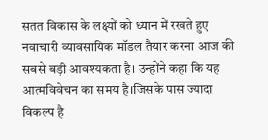सतत विकास के लक्ष्यों को ध्यान में रखते हुए नवाचारी व्यावसायिक मॉडल तैयार करना आज की सबसे बड़ी आवश्यकता है। उन्होंने कहा कि यह आत्मविवेचन का समय है।जिसके पास ज्यादा विकल्प है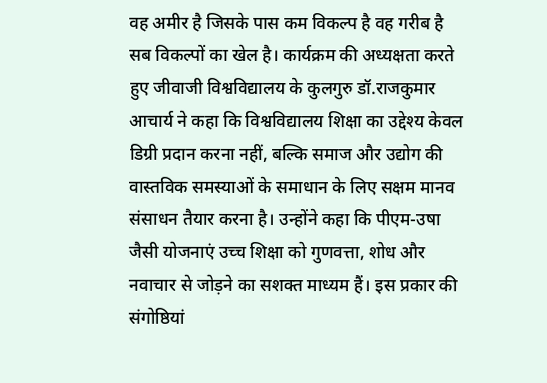वह अमीर है जिसके पास कम विकल्प है वह गरीब है सब विकल्पों का खेल है। कार्यक्रम की अध्यक्षता करते हुए जीवाजी विश्वविद्यालय के कुलगुरु डॉ.राजकुमार आचार्य ने कहा कि विश्वविद्यालय शिक्षा का उद्देश्य केवल डिग्री प्रदान करना नहीं, बल्कि समाज और उद्योग की वास्तविक समस्याओं के समाधान के लिए सक्षम मानव संसाधन तैयार करना है। उन्होंने कहा कि पीएम-उषा जैसी योजनाएं उच्च शिक्षा को गुणवत्ता, शोध और नवाचार से जोड़ने का सशक्त माध्यम हैं। इस प्रकार की संगोष्ठियां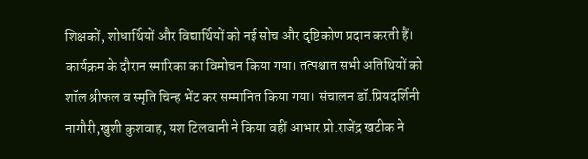शिक्षकों, शोधार्थियों और विद्यार्थियों को नई सोच और दृष्टिकोण प्रदान करती हैं। कार्यक्रम के दौरान स्मारिका का विमोचन किया गया। तत्पश्चात सभी अतिथियों को शॉल श्रीफल व स्मृति चिन्ह भेंट कर सम्मानित किया गया। संचालन डॉ.प्रियदर्शिनी नागौरी,खुशी कुशवाह, यश टिलवानी ने किया वहीं आभार प्रो.राजेंद्र खटीक ने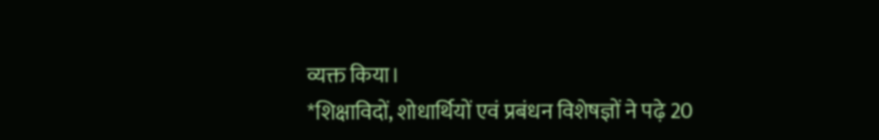व्यक्त किया।
*शिक्षाविदों, शोधार्थियों एवं प्रबंधन विशेषज्ञों ने पढ़े 20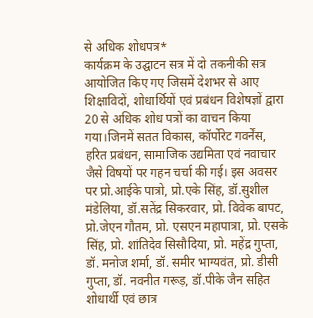से अधिक शोधपत्र*
कार्यक्रम के उद्घाटन सत्र में दो तकनीकी सत्र आयोजित किए गए जिसमें देशभर से आए शिक्षाविदों, शोधार्थियों एवं प्रबंधन विशेषज्ञों द्वारा 20 से अधिक शोध पत्रों का वाचन किया गया।जिनमें सतत विकास, कॉर्पोरेट गवर्नेंस, हरित प्रबंधन, सामाजिक उद्यमिता एवं नवाचार जैसे विषयों पर गहन चर्चा की गई। इस अवसर पर प्रो.आईके पात्रो, प्रो.एके सिंह, डॉ.सुशील मंडेलिया, डॉ.सतेंद्र सिकरवार, प्रो. विवेक बापट, प्रो.जेएन गौतम, प्रो. एसएन महापात्रा, प्रो. एसके सिंह, प्रो. शांतिदेव सिसौदिया, प्रो. महेंद्र गुप्ता, डॉ. मनोज शर्मा, डॉ. समीर भाग्यवंत, प्रो. डीसी गुप्ता, डॉ. नवनीत गरूड़, डॉ.पीके जैन सहित शोधार्थी एवं छात्र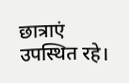छात्राएं उपस्थित रहे।